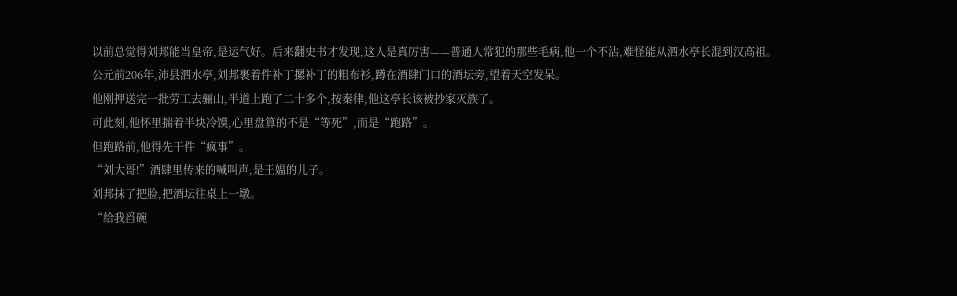以前总觉得刘邦能当皇帝,是运气好。后来翻史书才发现,这人是真厉害——普通人常犯的那些毛病,他一个不沾,难怪能从泗水亭长混到汉高祖。
公元前206年,沛县泗水亭,刘邦裹着件补丁摞补丁的粗布衫,蹲在酒肆门口的酒坛旁,望着天空发呆。
他刚押送完一批劳工去骊山,半道上跑了二十多个,按秦律,他这亭长该被抄家灭族了。
可此刻,他怀里揣着半块冷馍,心里盘算的不是“等死”,而是“跑路”。
但跑路前,他得先干件“疯事”。
“刘大哥!”酒肆里传来的喊叫声,是王媪的儿子。
刘邦抹了把脸,把酒坛往桌上一墩。
“给我舀碗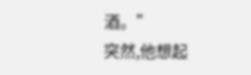酒。”
突然,他想起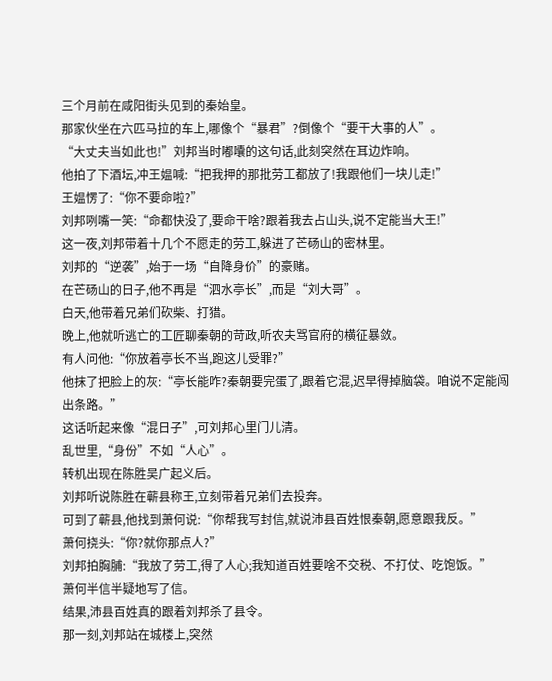三个月前在咸阳街头见到的秦始皇。
那家伙坐在六匹马拉的车上,哪像个“暴君”?倒像个“要干大事的人”。
“大丈夫当如此也!”刘邦当时嘟囔的这句话,此刻突然在耳边炸响。
他拍了下酒坛,冲王媪喊:“把我押的那批劳工都放了!我跟他们一块儿走!”
王媪愣了:“你不要命啦?”
刘邦咧嘴一笑:“命都快没了,要命干啥?跟着我去占山头,说不定能当大王!”
这一夜,刘邦带着十几个不愿走的劳工,躲进了芒砀山的密林里。
刘邦的“逆袭”,始于一场“自降身价”的豪赌。
在芒砀山的日子,他不再是“泗水亭长”,而是“刘大哥”。
白天,他带着兄弟们砍柴、打猎。
晚上,他就听逃亡的工匠聊秦朝的苛政,听农夫骂官府的横征暴敛。
有人问他:“你放着亭长不当,跑这儿受罪?”
他抹了把脸上的灰:“亭长能咋?秦朝要完蛋了,跟着它混,迟早得掉脑袋。咱说不定能闯出条路。”
这话听起来像“混日子”,可刘邦心里门儿清。
乱世里,“身份”不如“人心”。
转机出现在陈胜吴广起义后。
刘邦听说陈胜在蕲县称王,立刻带着兄弟们去投奔。
可到了蕲县,他找到萧何说:“你帮我写封信,就说沛县百姓恨秦朝,愿意跟我反。”
萧何挠头:“你?就你那点人?”
刘邦拍胸脯:“我放了劳工,得了人心;我知道百姓要啥不交税、不打仗、吃饱饭。”
萧何半信半疑地写了信。
结果,沛县百姓真的跟着刘邦杀了县令。
那一刻,刘邦站在城楼上,突然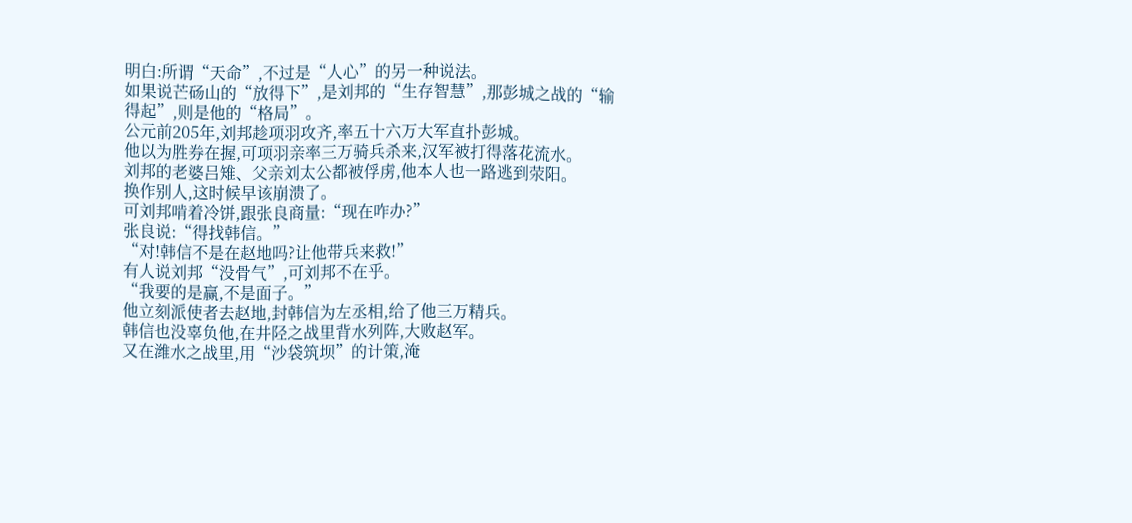明白:所谓“天命”,不过是“人心”的另一种说法。
如果说芒砀山的“放得下”,是刘邦的“生存智慧”,那彭城之战的“输得起”,则是他的“格局”。
公元前205年,刘邦趁项羽攻齐,率五十六万大军直扑彭城。
他以为胜券在握,可项羽亲率三万骑兵杀来,汉军被打得落花流水。
刘邦的老婆吕雉、父亲刘太公都被俘虏,他本人也一路逃到荥阳。
换作别人,这时候早该崩溃了。
可刘邦啃着冷饼,跟张良商量:“现在咋办?”
张良说:“得找韩信。”
“对!韩信不是在赵地吗?让他带兵来救!”
有人说刘邦“没骨气”,可刘邦不在乎。
“我要的是赢,不是面子。”
他立刻派使者去赵地,封韩信为左丞相,给了他三万精兵。
韩信也没辜负他,在井陉之战里背水列阵,大败赵军。
又在潍水之战里,用“沙袋筑坝”的计策,淹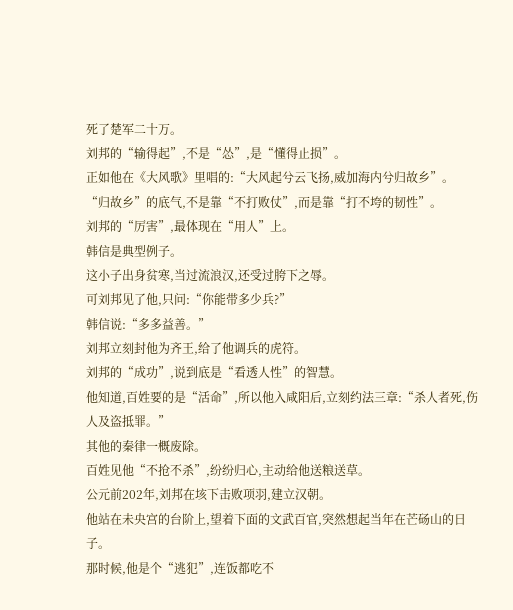死了楚军二十万。
刘邦的“输得起”,不是“怂”,是“懂得止损”。
正如他在《大风歌》里唱的:“大风起兮云飞扬,威加海内兮归故乡”。
“归故乡”的底气,不是靠“不打败仗”,而是靠“打不垮的韧性”。
刘邦的“厉害”,最体现在“用人”上。
韩信是典型例子。
这小子出身贫寒,当过流浪汉,还受过胯下之辱。
可刘邦见了他,只问:“你能带多少兵?”
韩信说:“多多益善。”
刘邦立刻封他为齐王,给了他调兵的虎符。
刘邦的“成功”,说到底是“看透人性”的智慧。
他知道,百姓要的是“活命”,所以他入咸阳后,立刻约法三章:“杀人者死,伤人及盗抵罪。”
其他的秦律一概废除。
百姓见他“不抢不杀”,纷纷归心,主动给他送粮送草。
公元前202年,刘邦在垓下击败项羽,建立汉朝。
他站在未央宫的台阶上,望着下面的文武百官,突然想起当年在芒砀山的日子。
那时候,他是个“逃犯”,连饭都吃不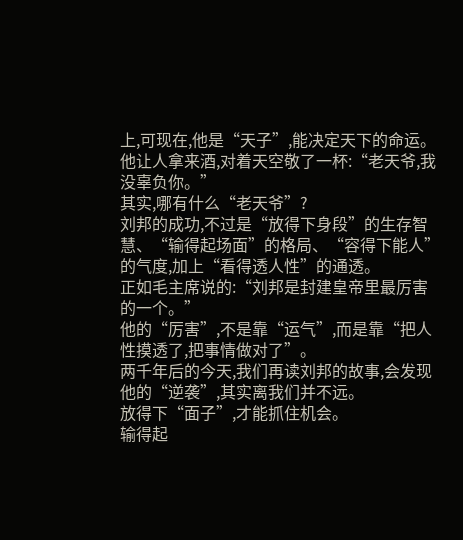上,可现在,他是“天子”,能决定天下的命运。
他让人拿来酒,对着天空敬了一杯:“老天爷,我没辜负你。”
其实,哪有什么“老天爷”?
刘邦的成功,不过是“放得下身段”的生存智慧、“输得起场面”的格局、“容得下能人”的气度,加上“看得透人性”的通透。
正如毛主席说的:“刘邦是封建皇帝里最厉害的一个。”
他的“厉害”,不是靠“运气”,而是靠“把人性摸透了,把事情做对了”。
两千年后的今天,我们再读刘邦的故事,会发现他的“逆袭”,其实离我们并不远。
放得下“面子”,才能抓住机会。
输得起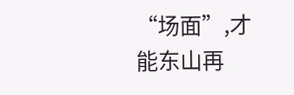“场面”,才能东山再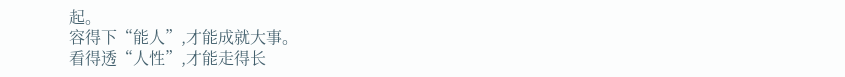起。
容得下“能人”,才能成就大事。
看得透“人性”,才能走得长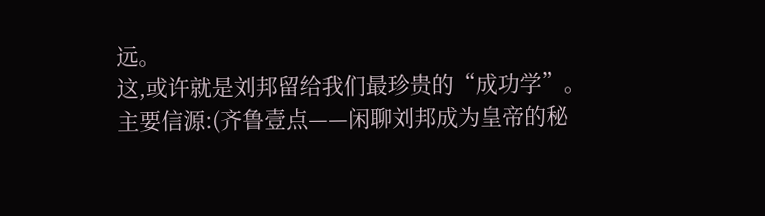远。
这,或许就是刘邦留给我们最珍贵的“成功学”。
主要信源:(齐鲁壹点——闲聊刘邦成为皇帝的秘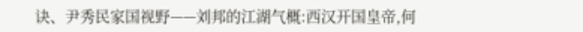诀、尹秀民家国视野——刘邦的江湖气概:西汉开国皇帝,何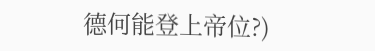德何能登上帝位?)